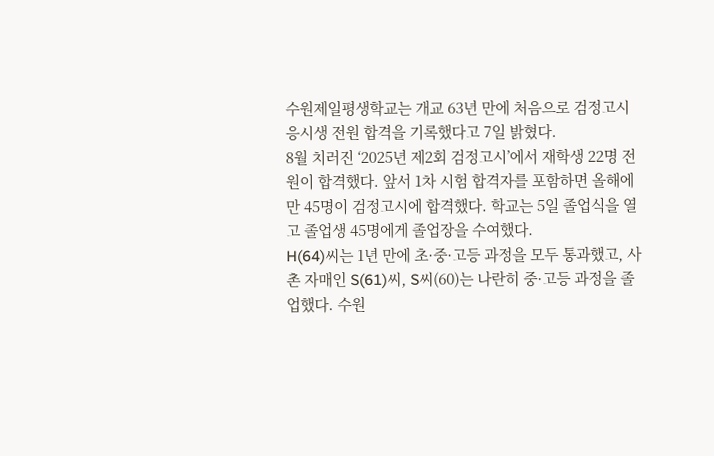수원제일평생학교는 개교 63년 만에 처음으로 검정고시 응시생 전원 합격을 기록했다고 7일 밝혔다.
8월 치러진 ‘2025년 제2회 검정고시’에서 재학생 22명 전원이 합격했다. 앞서 1차 시험 합격자를 포함하면 올해에만 45명이 검정고시에 합격했다. 학교는 5일 졸업식을 열고 졸업생 45명에게 졸업장을 수여했다.
H(64)씨는 1년 만에 초·중·고등 과정을 모두 통과했고, 사촌 자매인 S(61)씨, S씨(60)는 나란히 중·고등 과정을 졸업했다. 수원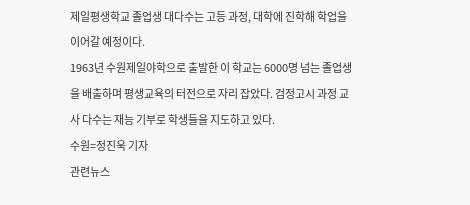제일평생학교 졸업생 대다수는 고등 과정, 대학에 진학해 학업을 이어갈 예정이다.
1963년 수원제일야학으로 출발한 이 학교는 6000명 넘는 졸업생을 배출하며 평생교육의 터전으로 자리 잡았다. 검정고시 과정 교사 다수는 재능 기부로 학생들을 지도하고 있다.
수원=정진욱 기자
관련뉴스